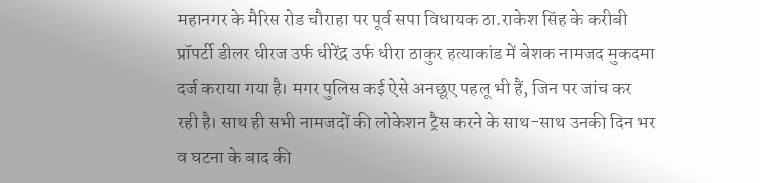महानगर के मैरिस रोड चौराहा पर पूर्व सपा विधायक ठा.राकेश सिंह के करीबी प्रॉपर्टी डीलर धीरज उर्फ धीरेंद्र उर्फ धीरा ठाकुर हत्याकांड में बेशक नामजद मुकदमा दर्ज कराया गया है। मगर पुलिस कई ऐसे अनछूए पहलू भी हैं, जिन पर जांच कर रही है। साथ ही सभी नामजदों की लोकेशन ट्रैस करने के साथ-साथ उनकी दिन भर व घटना के बाद की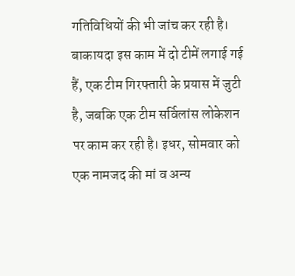गतिविधियों की भी जांच कर रही है। बाकायदा इस काम में दो टीमें लगाई गई हैं, एक टीम गिरफ्तारी के प्रयास में जुटी है, जबकि एक टीम सर्विलांस लोकेशन पर काम कर रही है। इधर, सोमवार को एक नामजद की मां व अन्य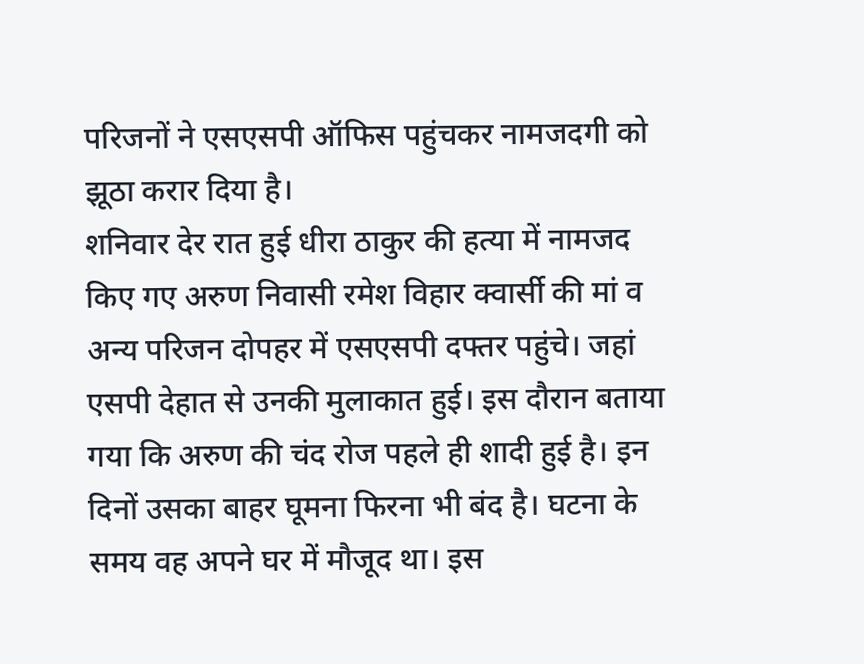परिजनों ने एसएसपी ऑफिस पहुंचकर नामजदगी को झूठा करार दिया है।
शनिवार देर रात हुई धीरा ठाकुर की हत्या में नामजद किए गए अरुण निवासी रमेश विहार क्वार्सी की मां व अन्य परिजन दोपहर में एसएसपी दफ्तर पहुंचे। जहां एसपी देहात से उनकी मुलाकात हुई। इस दौरान बताया गया कि अरुण की चंद रोज पहले ही शादी हुई है। इन दिनों उसका बाहर घूमना फिरना भी बंद है। घटना के समय वह अपने घर में मौजूद था। इस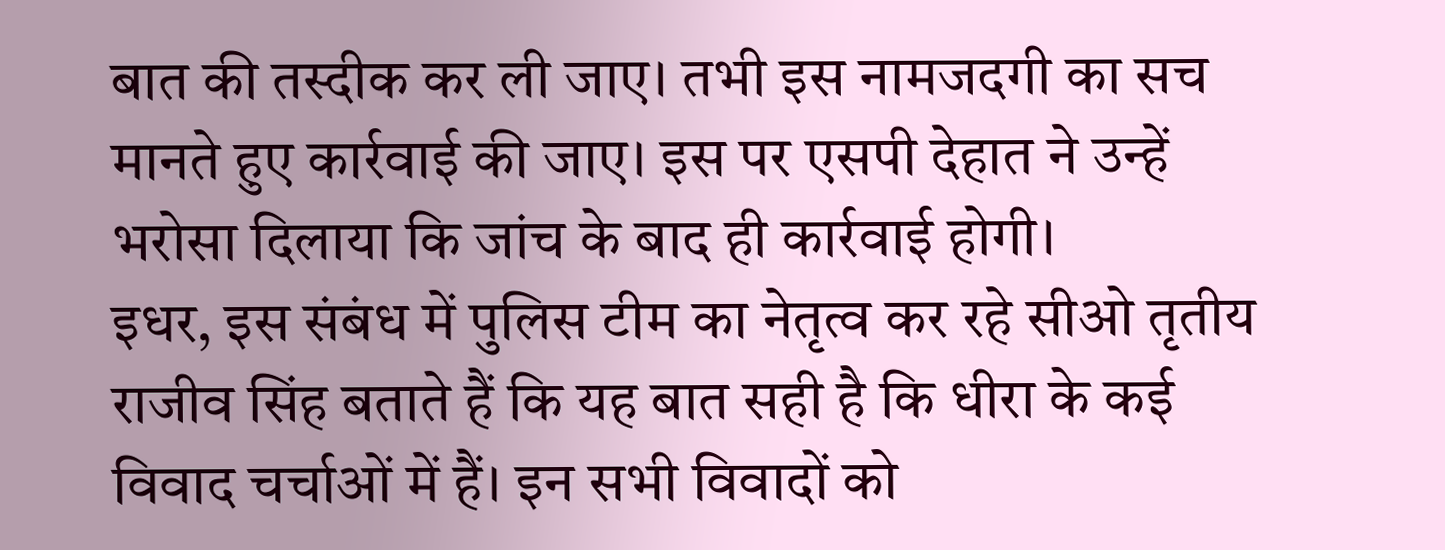बात की तस्दीक कर ली जाए। तभी इस नामजदगी का सच मानते हुए कार्रवाई की जाए। इस पर एसपी देहात ने उन्हें भरोसा दिलाया कि जांच के बाद ही कार्रवाई होगी।
इधर, इस संबंध में पुलिस टीम का नेतृत्व कर रहे सीओ तृतीय राजीव सिंह बताते हैं कि यह बात सही है कि धीरा के कई विवाद चर्चाओं में हैं। इन सभी विवादों को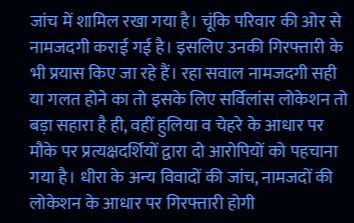जांच में शामिल रखा गया है। चूंकि परिवार की ओर से नामजदगी कराई गई है। इसलिए उनकी गिरफ्तारी के भी प्रयास किए जा रहे हैं। रहा सवाल नामजदगी सही या गलत होने का तो इसके लिए सर्विलांस लोकेशन तो बड़ा सहारा है ही, वहीं हुलिया व चेहरे के आधार पर मौके पर प्रत्यक्षदर्शियों द्वारा दो आरोपियों को पहचाना गया है। धीरा के अन्य विवादों की जांच, नामजदों की लोकेशन के आधार पर गिरफ्तारी होगी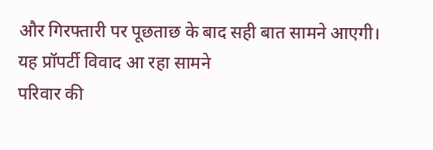और गिरफ्तारी पर पूछताछ के बाद सही बात सामने आएगी।
यह प्रॉपर्टी विवाद आ रहा सामने
परिवार की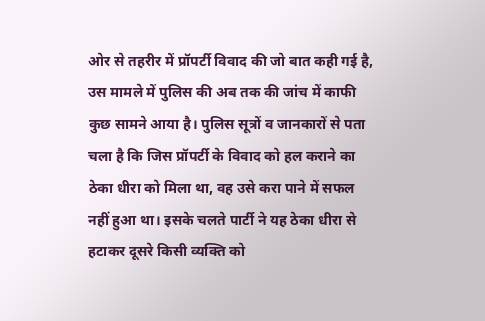ओर से तहरीर में प्रॉपर्टी विवाद की जो बात कही गई है, उस मामले में पुलिस की अब तक की जांच में काफी कुछ सामने आया है। पुलिस सूत्रों व जानकारों से पता चला है कि जिस प्रॉपर्टी के विवाद को हल कराने का ठेका धीरा को मिला था, वह उसे करा पाने में सफल नहीं हुआ था। इसके चलते पार्टी ने यह ठेका धीरा से हटाकर दूसरे किसी व्यक्ति को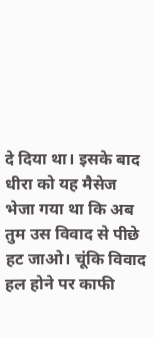दे दिया था। इसके बाद धीरा को यह मैसेज भेजा गया था कि अब तुम उस विवाद से पीछे हट जाओ। चूंकि विवाद हल होने पर काफी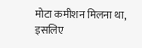मोटा कमीशन मिलना था, इसलिए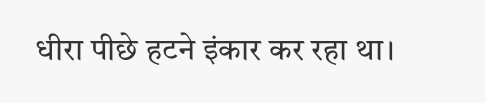धीरा पीछे हटने इंकार कर रहा था।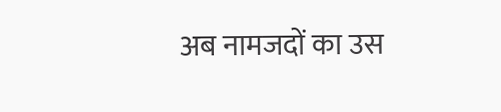अब नामजदों का उस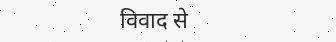विवाद से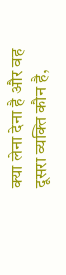क्या लेना देना है और वह दूसरा व्यक्ति कौन है,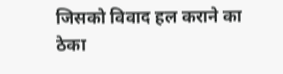जिसको विवाद हल कराने का ठेका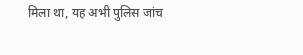मिला था, यह अभी पुलिस जांच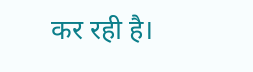कर रही है।